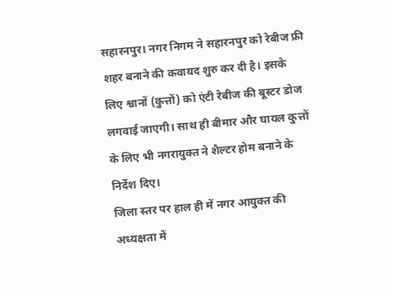सहारनपुर। नगर निगम ने सहारनपुर को रेबीज फ्री शहर बनाने की कवायद शुरु कर दी है। इसके लिए श्वानों (कुत्तों) को एंटी रेबीज की बूस्टर डोज लगवाई जाएगी। साथ ही बीमार और घायल कुत्तों के लिए भी नगरायुक्त ने शैल्टर होम बनाने के निर्देश दिए।
जिला स्तर पर हाल ही में नगर आयुक्त की अध्यक्षता में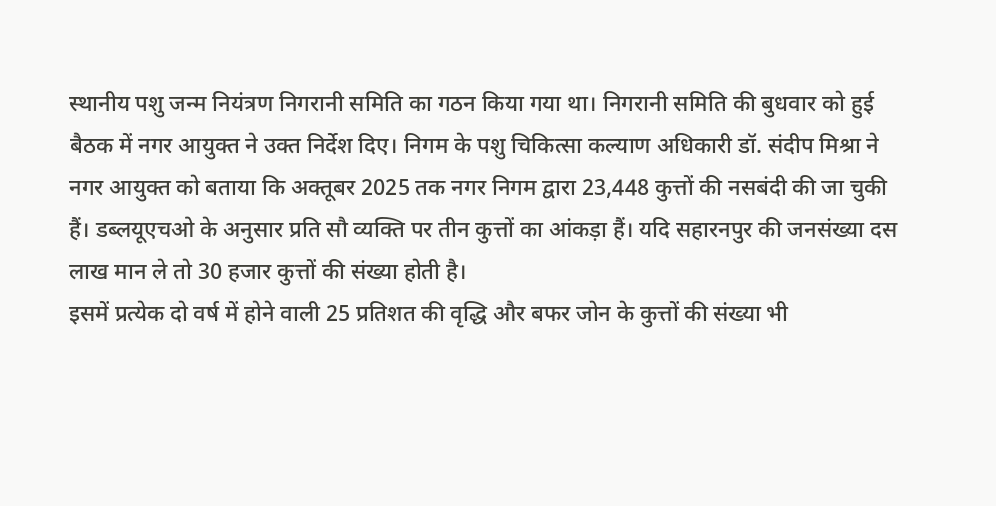स्थानीय पशु जन्म नियंत्रण निगरानी समिति का गठन किया गया था। निगरानी समिति की बुधवार को हुई बैठक में नगर आयुक्त ने उक्त निर्देश दिए। निगम के पशु चिकित्सा कल्याण अधिकारी डॉ. संदीप मिश्रा ने नगर आयुक्त को बताया कि अक्तूबर 2025 तक नगर निगम द्वारा 23,448 कुत्तों की नसबंदी की जा चुकी हैं। डब्लयूएचओ के अनुसार प्रति सौ व्यक्ति पर तीन कुत्तों का आंकड़ा हैं। यदि सहारनपुर की जनसंख्या दस लाख मान ले तो 30 हजार कुत्तों की संख्या होती है।
इसमें प्रत्येक दो वर्ष में होने वाली 25 प्रतिशत की वृद्धि और बफर जोन के कुत्तों की संख्या भी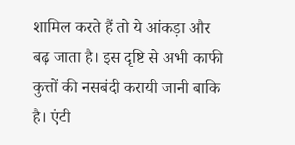शामिल करते हैं तो ये आंकड़ा और बढ़ जाता है। इस दृष्टि से अभी काफी कुत्तों की नसबंदी करायी जानी बाकि है। एंटी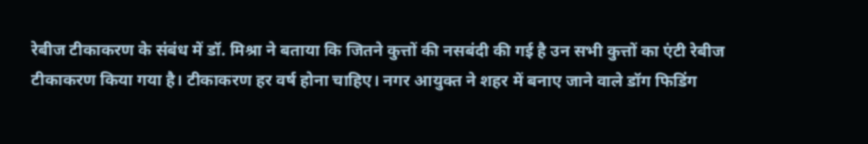रेबीज टीकाकरण के संबंध में डॉ. मिश्रा ने बताया कि जितने कुत्तों की नसबंदी की गई है उन सभी कुत्तों का एंटी रेबीज टीकाकरण किया गया है। टीकाकरण हर वर्ष होना चाहिए। नगर आयुक्त ने शहर में बनाए जाने वाले डॉग फिडिंग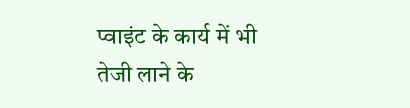प्वाइंट के कार्य में भी तेजी लाने के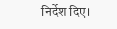निर्देश दिए।